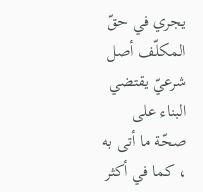يجري في حقّ المكلّف أصل شرعيّ يقتضي البناء على صحّة ما أتى به ، كما في أكثر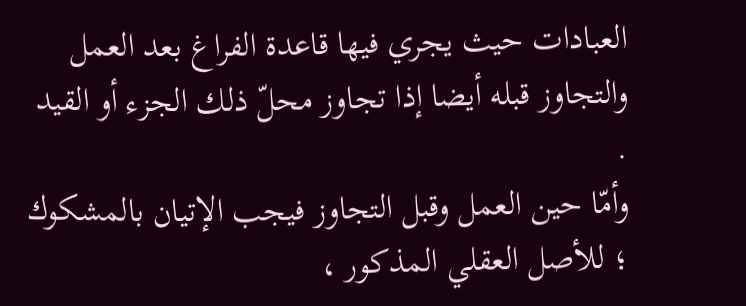العبادات حيث يجري فيها قاعدة الفراغ بعد العمل والتجاوز قبله أيضا إذا تجاوز محلّ ذلك الجزء أو القيد .
وأمّا حين العمل وقبل التجاوز فيجب الإتيان بالمشكوك ؛ للأصل العقلي المذكور ،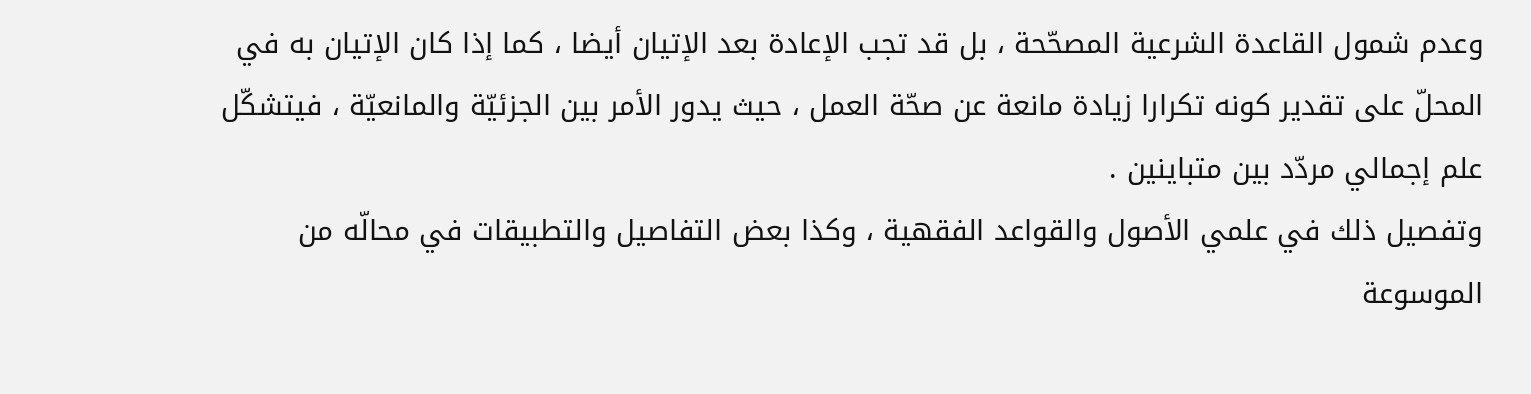وعدم شمول القاعدة الشرعية المصحّحة ، بل قد تجب الإعادة بعد الإتيان أيضا ، كما إذا كان الإتيان به في المحلّ على تقدير كونه تكرارا زيادة مانعة عن صحّة العمل ، حيث يدور الأمر بين الجزئيّة والمانعيّة ، فيتشكّل علم إجمالي مردّد بين متباينين .
وتفصيل ذلك في علمي الأصول والقواعد الفقهية ، وكذا بعض التفاصيل والتطبيقات في محالّه من الموسوعة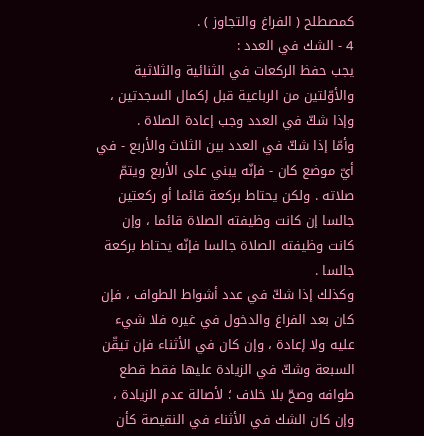كمصطلح ( الفراغ والتجاوز ) .
4 - الشك في العدد :
يجب حفظ الركعات في الثنائية والثلاثية والأوّلتين من الرباعية قبل إكمال السجدتين ، وإذا شكّ في العدد وجب إعادة الصلاة .
وأمّا إذا شكّ في العدد بين الثلاث والأربع - في أيّ موضع كان - فإنّه يبني على الأربع ويتمّ صلاته . ولكن يحتاط بركعة قائما أو ركعتين جالسا إن كانت وظيفته الصلاة قائما ، وإن كانت وظيفته الصلاة جالسا فإنّه يحتاط بركعة جالسا .
وكذلك إذا شكّ في عدد أشواط الطواف ، فإن كان بعد الفراغ والدخول في غيره فلا شيء عليه ولا إعادة ، وإن كان في الأثناء فإن تيقّن السبعة وشكّ في الزيادة عليها فقط قطع طوافه وصحّ بلا خلاف ؛ لأصالة عدم الزيادة ، وإن كان الشك في الأثناء في النقيصة كأن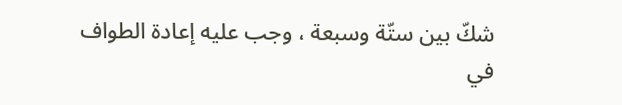شكّ بين ستّة وسبعة ، وجب عليه إعادة الطواف في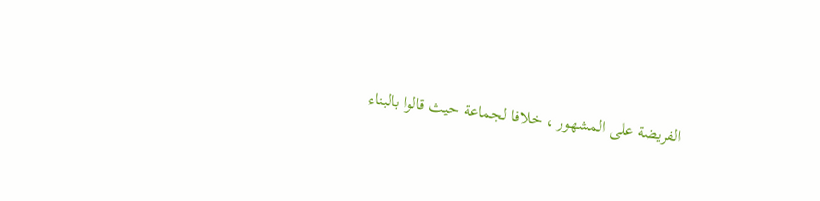الفريضة على المشهور ، خلافا لجماعة حيث قالوا بالبناء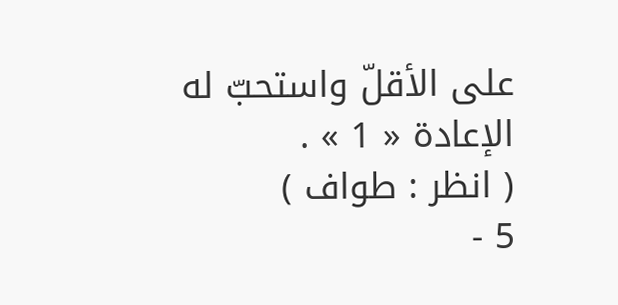على الأقلّ واستحبّ له الإعادة « 1 » .
( انظر : طواف )
5 -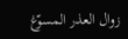زوال العذر المسوّغ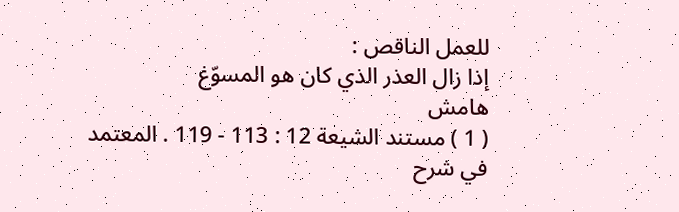للعمل الناقص :
إذا زال العذر الذي كان هو المسوّغ
هامش
( 1 ) مستند الشيعة 12 : 113 - 119 . المعتمد في شرح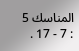المناسك 5 : 7 - 17 .